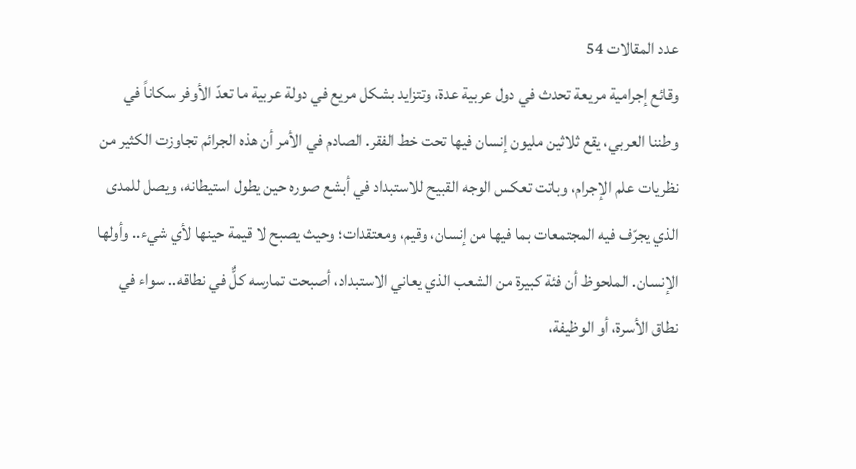عدد المقالات 54
وقائع إجرامية مريعة تحدث في دول عربية عدة، وتتزايد بشكل مريع في دولة عربية ما تعدّ الأوفر سكاناً في وطننا العربي، يقع ثلاثين مليون إنسان فيها تحت خط الفقر. الصادم في الأمر أن هذه الجرائم تجاوزت الكثير من نظريات علم الإجرام، وباتت تعكس الوجه القبيح للاستبداد في أبشع صوره حين يطول استيطانه، ويصل للمدى الذي يجرّف فيه المجتمعات بما فيها من إنسان، وقيم، ومعتقدات؛ وحيث يصبح لا قيمة حينها لأي شيء.. وأولها الإنسان. الملحوظ أن فئة كبيرة من الشعب الذي يعاني الاستبداد، أصبحت تمارسه كلٌّ في نطاقه.. سواء في نطاق الأسرة، أو الوظيفة،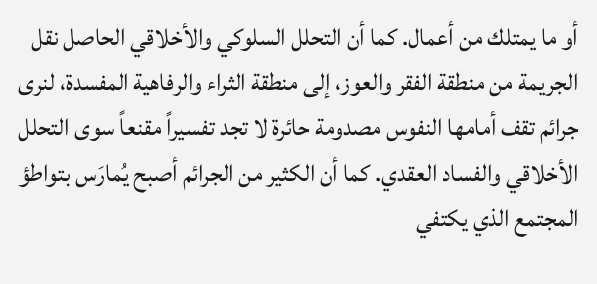أو ما يمتلك من أعمال. كما أن التحلل السلوكي والأخلاقي الحاصل نقل الجريمة من منطقة الفقر والعوز، إلى منطقة الثراء والرفاهية المفسدة، لنرى جرائم تقف أمامها النفوس مصدومة حائرة لا تجد تفسيراً مقنعاً سوى التحلل الأخلاقي والفساد العقدي. كما أن الكثير من الجرائم أصبح يُمارَس بتواطؤ المجتمع الذي يكتفي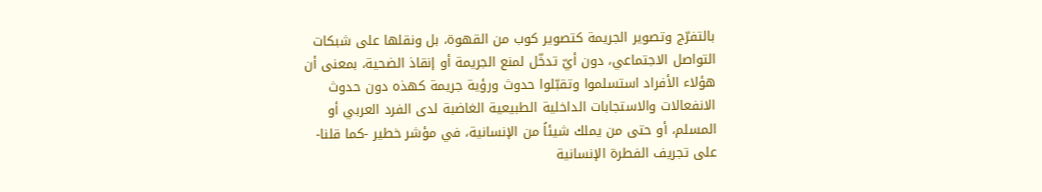بالتفرّج وتصوير الجريمة كتصوير كوب من القهوة، بل ونقلها على شبكات التواصل الاجتماعي، دون أيّ تدخّل لمنع الجريمة أو إنقاذ الضحية، بمعنى أن هؤلاء الأفراد استسلموا وتقبّلوا حدوث ورؤية جريمة كهذه دون حدوث الانفعالات والاستجابات الداخلية الطبيعية الغاضبة لدى الفرد العربي أو المسلم، أو حتى من يملك شيئاً من الإنسانية، في مؤشر خطير -كما قلنا- على تجريف الفطرة الإنسانية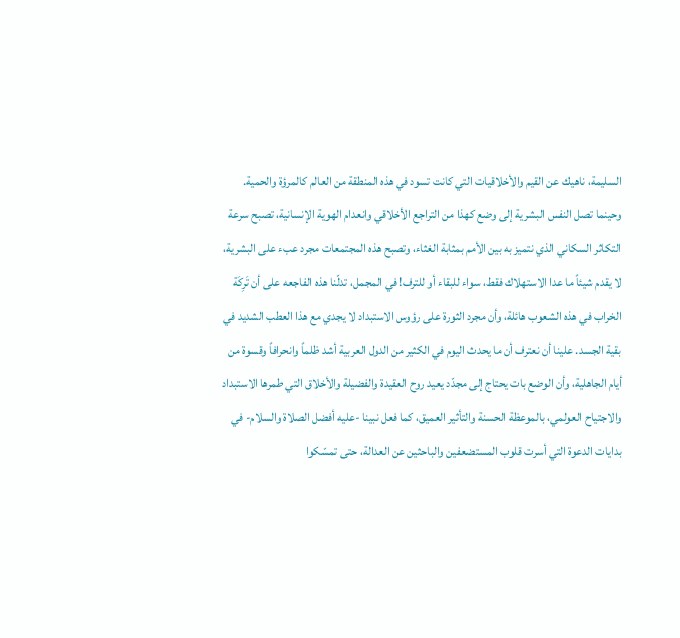السليمة، ناهيك عن القيم والأخلاقيات التي كانت تسود في هذه المنطقة من العالم كالمرؤة والحمية. وحينما تصل النفس البشرية إلى وضع كهذا من التراجع الأخلاقي وانعدام الهوية الإنسانية، تصبح سرعة التكاثر السكاني الذي نتميز به بين الأمم بمثابة الغثاء، وتصبح هذه المجتمعات مجرد عبء على البشرية، لا يقدم شيئاً ما عدا الاستهلاك فقط، سواء للبقاء أو للترف! في المجمل، تدلّنا هذه الفاجعه على أن تَرِكَة الخراب في هذه الشعوب هائلة، وأن مجرد الثورة على رؤوس الاستبداد لا يجدي مع هذا العطب الشديد في بقية الجسد. علينا أن نعترف أن ما يحدث اليوم في الكثير من الدول العربية أشد ظلماً وانحرافاً وقسوة من أيام الجاهلية، وأن الوضع بات يحتاج إلى مجدّد يعيد روح العقيدة والفضيلة والأخلاق التي طمرها الاستبداد والاجتياح العولمي، بالموعظة الحسنة والتأثير العميق، كما فعل نبينا -عليه أفضل الصلاة والسلام- في بدايات الدعوة التي أسرت قلوب المستضعفين والباحثين عن العدالة، حتى تمسّكوا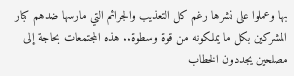بها وعملوا على نشرها رغم كل التعذيب والجرائم التي مارسها ضدهم كبار المشركين بكل ما يملكونه من قوة وسطوة.. هذه المجتمعات بحاجة إلى مصلحين يجددون الخطاب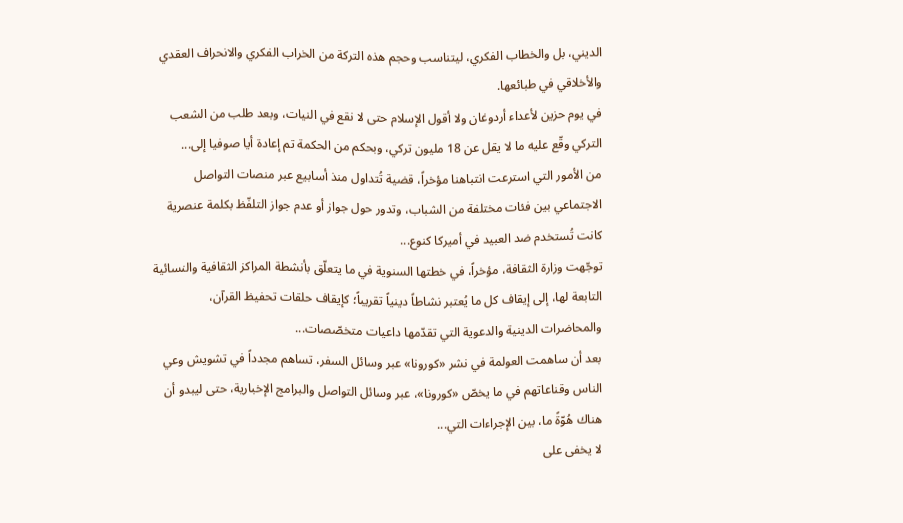الديني، بل والخطاب الفكري، ليتناسب وحجم هذه التركة من الخراب الفكري والانحراف العقدي والأخلاقي في طبائعها.
في يوم حزين لأعداء أردوغان ولا أقول الإسلام حتى لا نقع في النيات، وبعد طلب من الشعب التركي وقّع عليه ما لا يقل عن 18 مليون تركي، وبحكم من الحكمة تم إعادة أيا صوفيا إلى...
من الأمور التي استرعت انتباهنا مؤخراً، قضية تُتداول منذ أسابيع عبر منصات التواصل الاجتماعي بين فئات مختلفة من الشباب، وتدور حول جواز أو عدم جواز التلفّظ بكلمة عنصرية كانت تُستخدم ضد العبيد في أميركا كنوع...
توجّهت وزارة الثقافة، مؤخراً، في خطتها السنوية في ما يتعلّق بأنشطة المراكز الثقافية والنسائية التابعة لها، إلى إيقاف كل ما يُعتبر نشاطاً دينياً تقريباً؛ كإيقاف حلقات تحفيظ القرآن، والمحاضرات الدينية والدعوية التي تقدّمها داعيات متخصّصات...
بعد أن ساهمت العولمة في نشر «كورونا» عبر وسائل السفر، تساهم مجدداً في تشويش وعي الناس وقناعاتهم في ما يخصّ «كورونا»، عبر وسائل التواصل والبرامج الإخبارية، حتى ليبدو أن هناك هُوّةً ما، بين الإجراءات التي...
لا يخفى على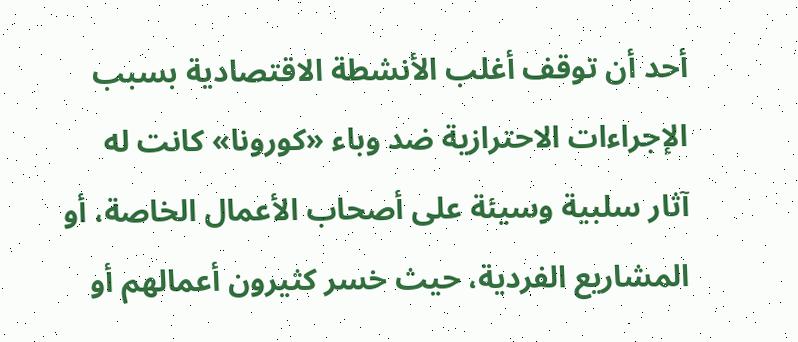أحد أن توقف أغلب الأنشطة الاقتصادية بسبب الإجراءات الاحترازية ضد وباء «كورونا» كانت له آثار سلبية وسيئة على أصحاب الأعمال الخاصة، أو المشاريع الفردية، حيث خسر كثيرون أعمالهم أو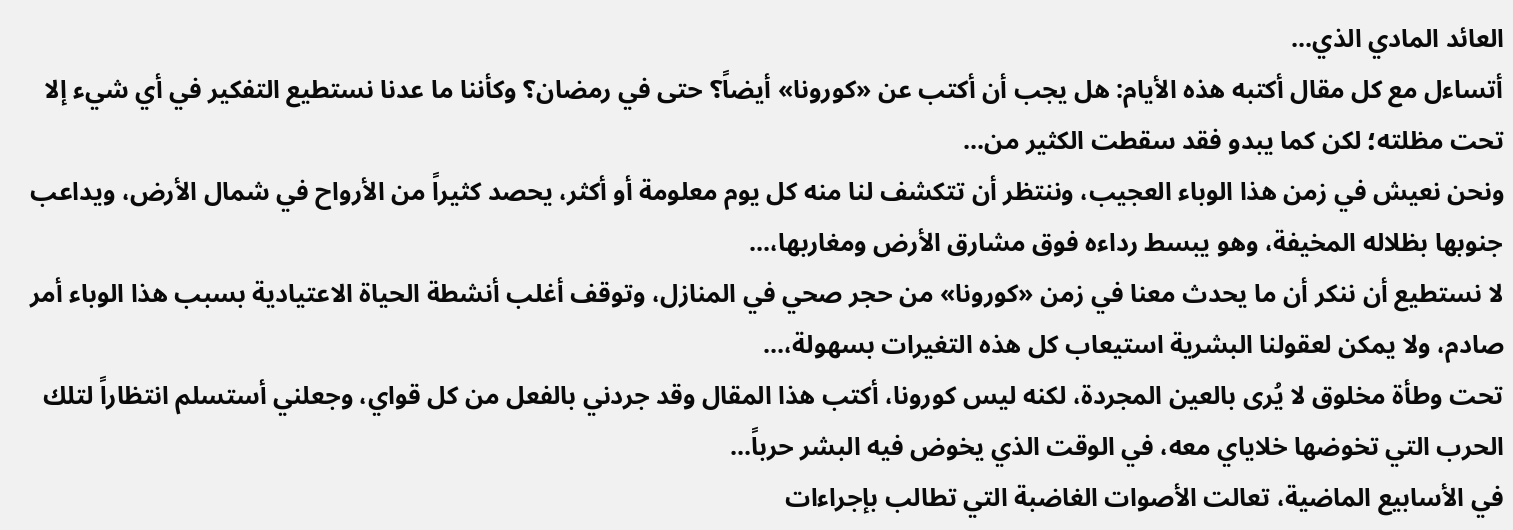العائد المادي الذي...
أتساءل مع كل مقال أكتبه هذه الأيام: هل يجب أن أكتب عن «كورونا» أيضاً؟ حتى في رمضان؟ وكأننا ما عدنا نستطيع التفكير في أي شيء إلا تحت مظلته؛ لكن كما يبدو فقد سقطت الكثير من...
ونحن نعيش في زمن هذا الوباء العجيب، وننتظر أن تتكشف لنا منه كل يوم معلومة أو أكثر، يحصد كثيراً من الأرواح في شمال الأرض، ويداعب جنوبها بظلاله المخيفة، وهو يبسط رداءه فوق مشارق الأرض ومغاربها،...
لا نستطيع أن ننكر أن ما يحدث معنا في زمن «كورونا» من حجر صحي في المنازل، وتوقف أغلب أنشطة الحياة الاعتيادية بسبب هذا الوباء أمر صادم، ولا يمكن لعقولنا البشرية استيعاب كل هذه التغيرات بسهولة،...
تحت وطأة مخلوق لا يُرى بالعين المجردة، لكنه ليس كورونا، أكتب هذا المقال وقد جردني بالفعل من كل قواي، وجعلني أستسلم انتظاراً لتلك الحرب التي تخوضها خلاياي معه، في الوقت الذي يخوض فيه البشر حرباً...
في الأسابيع الماضية، تعالت الأصوات الغاضبة التي تطالب بإجراءات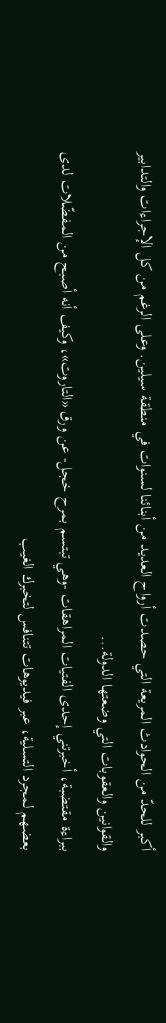أكبر للحدّ من الحوادث المريعة التي حصدت أرواح العديد من أبنائنا لسنوات في منطقة سيلين. وعلى الرغم من كل الإجراءات والتدابير والقوانين والعقوبات التي وضعتها الدولة...
ببراءة مقتضبة، أخبرتني إحدى الفتيات المراهقات -وهي تبتسم بمرح خجل- عن ورق «التاروت»، وكيف أنه أصبح من المفضّلات لدى بعضهم لمجرد التسلية، عبر فيديوهات تتنافس لتخبرك الغيب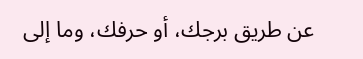عن طريق برجك، أو حرفك، وما إلى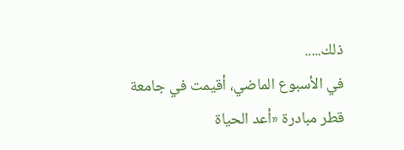ذلك.....
في الأسبوع الماضي، أقيمت في جامعة قطر مبادرة «أعد الحياة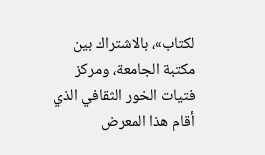لكتاب»، بالاشتراك بين مكتبة الجامعة، ومركز فتيات الخور الثقافي الذي أقام هذا المعرض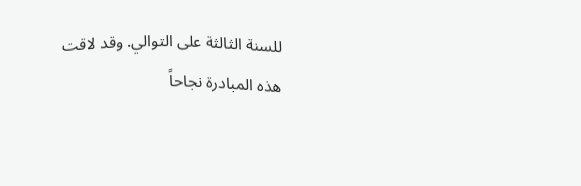للسنة الثالثة على التوالي. وقد لاقت هذه المبادرة نجاحاً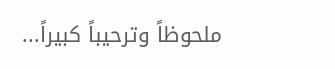ملحوظاً وترحيباً كبيراً...